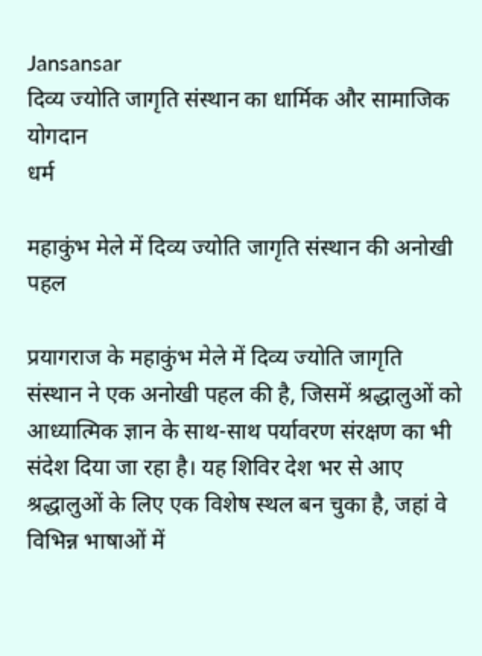Jansansar
दिव्य ज्योति जागृति संस्थान का धार्मिक और सामाजिक योगदान
धर्म

महाकुंभ मेले में दिव्य ज्योति जागृति संस्थान की अनोखी पहल

प्रयागराज के महाकुंभ मेले में दिव्य ज्योति जागृति संस्थान ने एक अनोखी पहल की है, जिसमें श्रद्धालुओं को आध्यात्मिक ज्ञान के साथ-साथ पर्यावरण संरक्षण का भी संदेश दिया जा रहा है। यह शिविर देश भर से आए श्रद्धालुओं के लिए एक विशेष स्थल बन चुका है, जहां वे विभिन्न भाषाओं में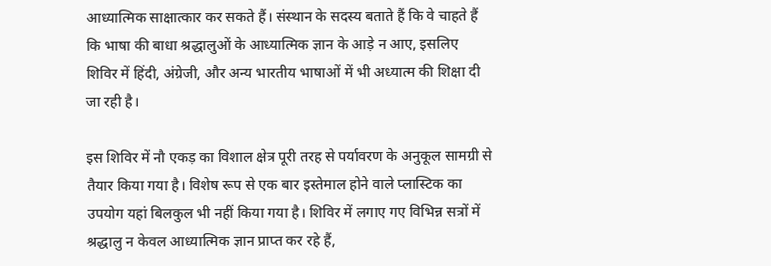आध्यात्मिक साक्षात्कार कर सकते हैं। संस्थान के सदस्य बताते हैं कि वे चाहते हैं कि भाषा की बाधा श्रद्धालुओं के आध्यात्मिक ज्ञान के आड़े न आए, इसलिए शिविर में हिंदी, अंग्रेजी, और अन्य भारतीय भाषाओं में भी अध्यात्म की शिक्षा दी जा रही है।

इस शिविर में नौ एकड़ का विशाल क्षेत्र पूरी तरह से पर्यावरण के अनुकूल सामग्री से तैयार किया गया है। विशेष रूप से एक बार इस्तेमाल होने वाले प्लास्टिक का उपयोग यहां बिलकुल भी नहीं किया गया है। शिविर में लगाए गए विभिन्न सत्रों में श्रद्धालु न केवल आध्यात्मिक ज्ञान प्राप्त कर रहे हैं,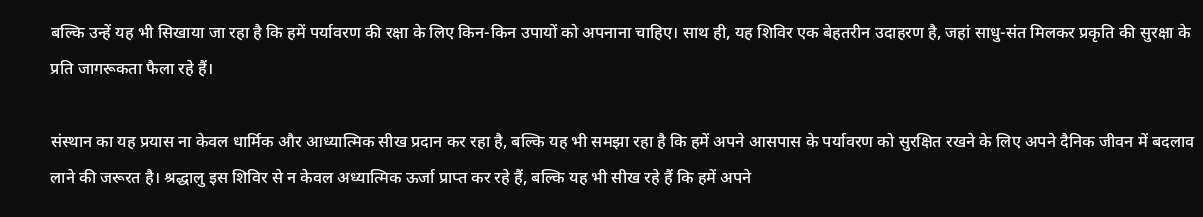बल्कि उन्हें यह भी सिखाया जा रहा है कि हमें पर्यावरण की रक्षा के लिए किन-किन उपायों को अपनाना चाहिए। साथ ही, यह शिविर एक बेहतरीन उदाहरण है, जहां साधु-संत मिलकर प्रकृति की सुरक्षा के प्रति जागरूकता फैला रहे हैं।

संस्थान का यह प्रयास ना केवल धार्मिक और आध्यात्मिक सीख प्रदान कर रहा है, बल्कि यह भी समझा रहा है कि हमें अपने आसपास के पर्यावरण को सुरक्षित रखने के लिए अपने दैनिक जीवन में बदलाव लाने की जरूरत है। श्रद्धालु इस शिविर से न केवल अध्यात्मिक ऊर्जा प्राप्त कर रहे हैं, बल्कि यह भी सीख रहे हैं कि हमें अपने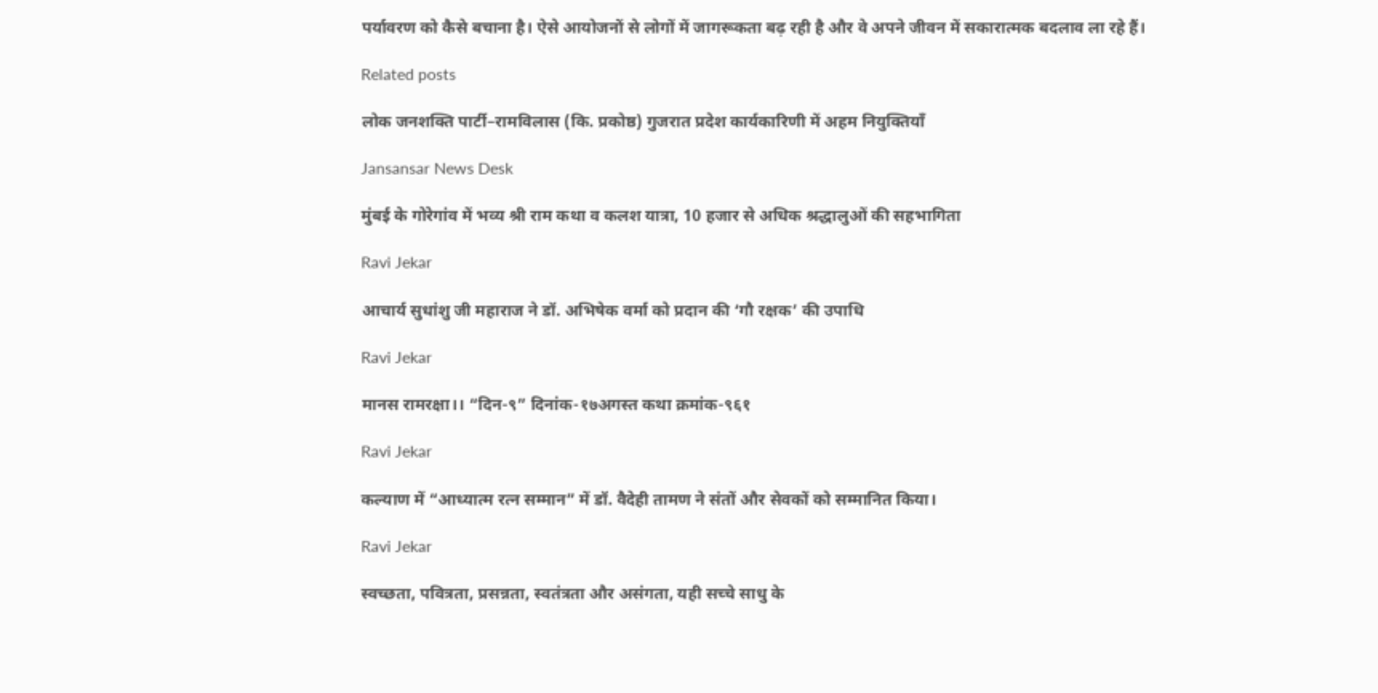पर्यावरण को कैसे बचाना है। ऐसे आयोजनों से लोगों में जागरूकता बढ़ रही है और वे अपने जीवन में सकारात्मक बदलाव ला रहे हैं।

Related posts

लोक जनशक्ति पार्टी–रामविलास (कि. प्रकोष्ठ) गुजरात प्रदेश कार्यकारिणी में अहम नियुक्तियाँ

Jansansar News Desk

मुंबई के गोरेगांव में भव्य श्री राम कथा व कलश यात्रा, 10 हजार से अधिक श्रद्धालुओं की सहभागिता

Ravi Jekar

आचार्य सुधांशु जी महाराज ने डॉ. अभिषेक वर्मा को प्रदान की ‘गौ रक्षक’ की उपाधि

Ravi Jekar

मानस रामरक्षा।। “दिन-९” दिनांक-१७अगस्त कथा क्रमांक-९६१

Ravi Jekar

कल्याण में “आध्यात्म रत्न सम्मान” में डॉ. वैदेही तामण ने संतों और सेवकों को सम्मानित किया।

Ravi Jekar

स्वच्छता, पवित्रता, प्रसन्नता, स्वतंत्रता और असंगता, यही सच्चे साधु के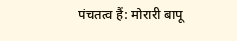पंचतत्व हैं: मोरारी बापू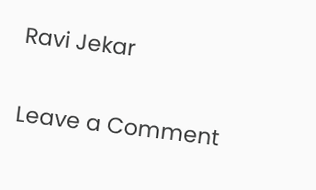Ravi Jekar

Leave a Comment